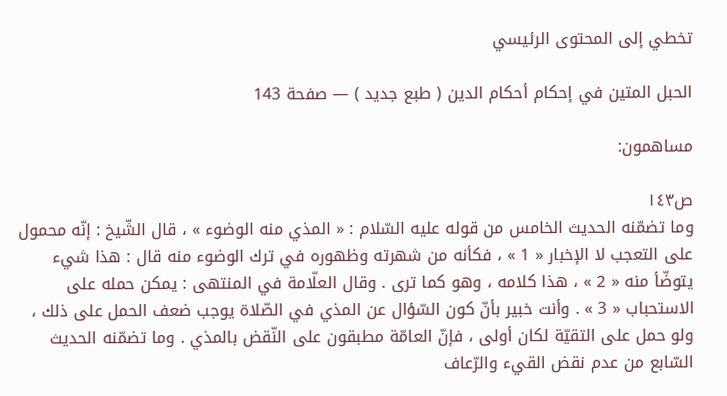تخطي إلى المحتوى الرئيسي

الحبل المتين في إحكام أحكام الدين ( طبع جديد ) — صفحة 143

مساهمون:

ص١٤٣
وما تضمّنه الحديث الخامس من قوله عليه السّلام : « المذي منه الوضوء » ، قال الشّيخ : إنّه محمول على التعجب لا الإخبار « 1 » ، فكأنه من شهرته وظهوره في ترك الوضوء منه قال : هذا شيء يتوضّأ منه « 2 » ، هذا كلامه ، وهو كما ترى . وقال العلّامة في المنتهى : يمكن حمله على الاستحباب « 3 » . وأنت خبير بأنّ كون السّؤال عن المذي في الصّلاة يوجب ضعف الحمل على ذلك ، ولو حمل على التقيّة لكان أولى ، فإنّ العامّة مطبقون على النّقض بالمذي . وما تضمّنه الحديث السّابع من عدم نقض القيء والرّعاف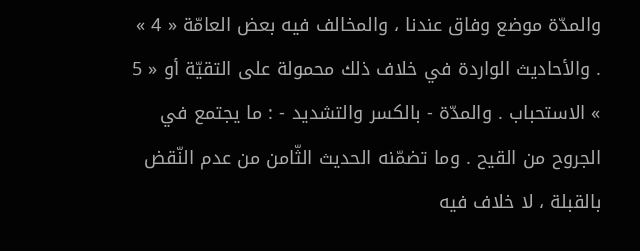والمدّة موضع وفاق عندنا ، والمخالف فيه بعض العامّة « 4 » . والأحاديث الواردة في خلاف ذلك محمولة على التقيّة أو « 5 » الاستحباب . والمدّة - بالكسر والتشديد - : ما يجتمع في الجروح من القيح . وما تضمّنه الحديث الثّامن من عدم النّقض بالقبلة ، لا خلاف فيه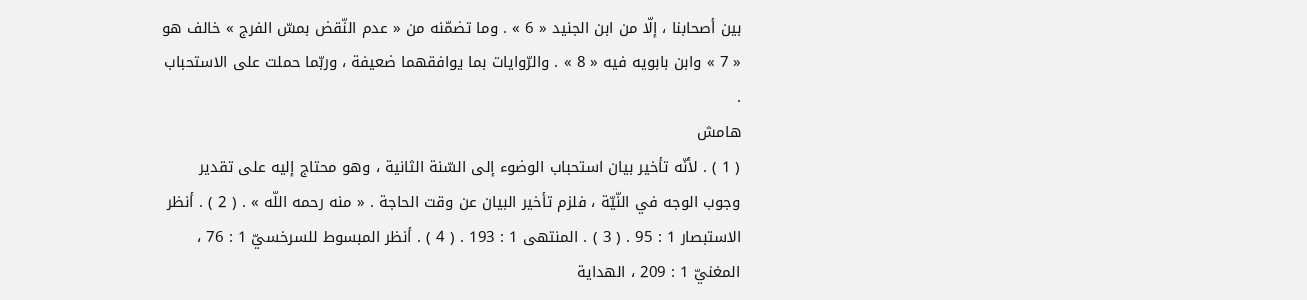بين أصحابنا ، إلّا من ابن الجنيد « 6 » . وما تضمّنه من « عدم النّقض بمسّ الفرج » خالف هو « 7 » وابن بابويه فيه « 8 » . والرّوايات بما يوافقهما ضعيفة ، وربّما حملت على الاستحباب .
هامش
( 1 ) . لأنّه تأخير بيان استحباب الوضوء إلى السّنة الثانية ، وهو محتاج إليه على تقدير وجوب الوجه في النّيّة ، فلزم تأخير البيان عن وقت الحاجة . « منه رحمه اللّه » . ( 2 ) . أنظر الاستبصار 1 : 95 . ( 3 ) . المنتهى 1 : 193 . ( 4 ) . أنظر المبسوط للسرخسيّ 1 : 76 ، المغنيّ 1 : 209 ، الهداية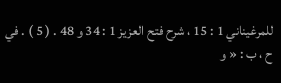للمرغيناني 1 : 15 ، شرح فتح العزيز 1 : 34 و 48 . ( 5 ) . في ح ، ب : « و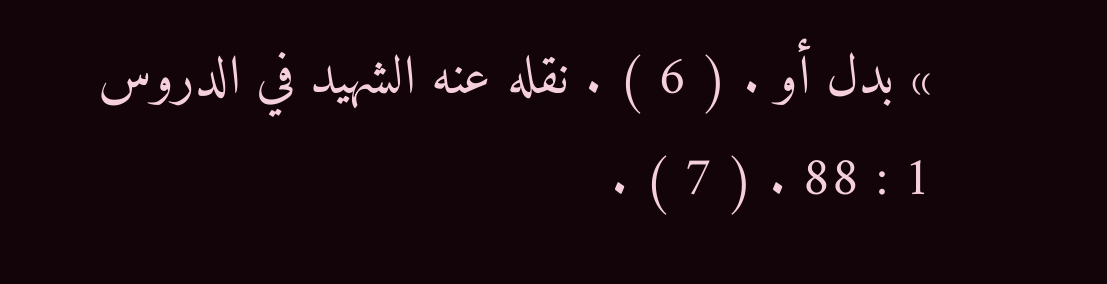» بدل أو . ( 6 ) . نقله عنه الشهيد في الدروس 1 : 88 . ( 7 ) .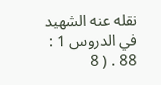نقله عنه الشهيد في الدروس 1 : 88 . ( 8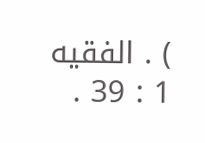) . الفقيه 1 : 39 .